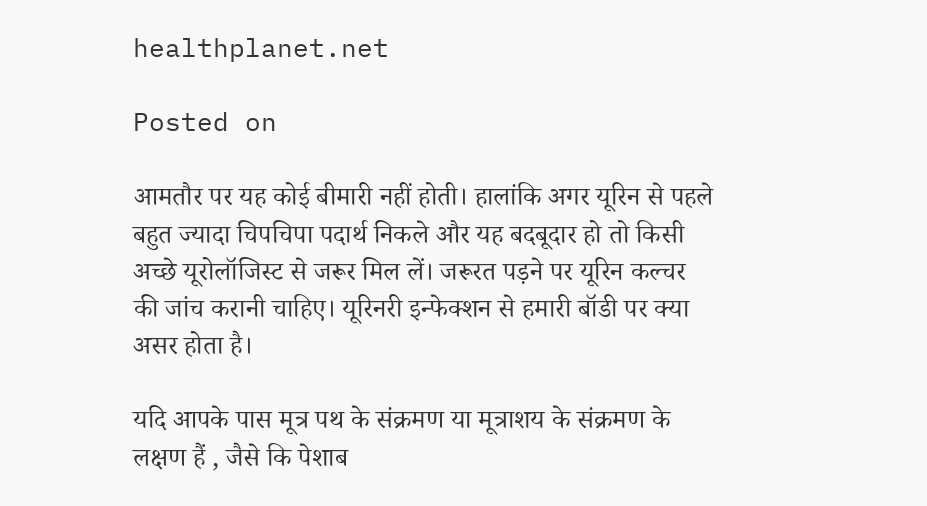healthplanet.net

Posted on

आमतौर पर यह कोई बीमारी नहीं होती। हालांकि अगर यूरिन से पहले बहुत ज्यादा चिपचिपा पदार्थ निकले और यह बदबूदार हो तो किसी अच्छे यूरोलॉजिस्ट से जरूर मिल लें। जरूरत पड़ने पर यूरिन कल्चर की जांच करानी चाहिए। यूरिनरी इन्फेक्शन से हमारी बॉडी पर क्या असर होता है।

यदि आपके पास मूत्र पथ के संक्रमण या मूत्राशय के संक्रमण के लक्षण हैं , जैसे कि पेशाब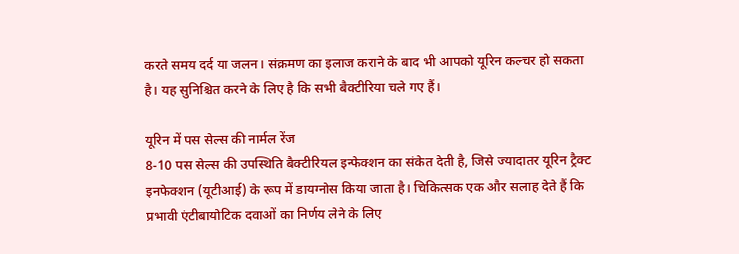करते समय दर्द या जलन। संक्रमण का इलाज कराने के बाद भी आपको यूरिन कल्चर हो सकता है। यह सुनिश्चित करने के लिए है कि सभी बैक्टीरिया चले गए हैं।

यूरिन में पस सेल्स की नार्मल रेंज
8-10 पस सेल्स की उपस्थिति बैक्टीरियल इन्फेक्शन का संकेत देती है, जिसे ज्यादातर यूरिन ट्रैक्ट इनफेक्शन (यूटीआई) के रूप में डायग्नोस किया जाता है। चिकित्सक एक और सलाह देते हैं कि प्रभावी एंटीबायोटिक दवाओं का निर्णय लेने के लिए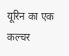यूरिन का एक कल्चर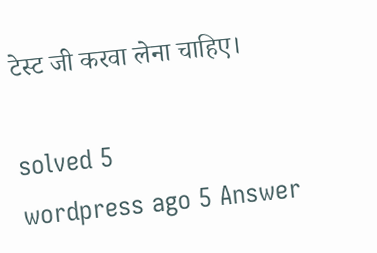टेस्ट जी करवा लेना चाहिए।

solved 5
wordpress ago 5 Answer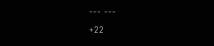--- ---
+22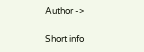Author ->

Short info